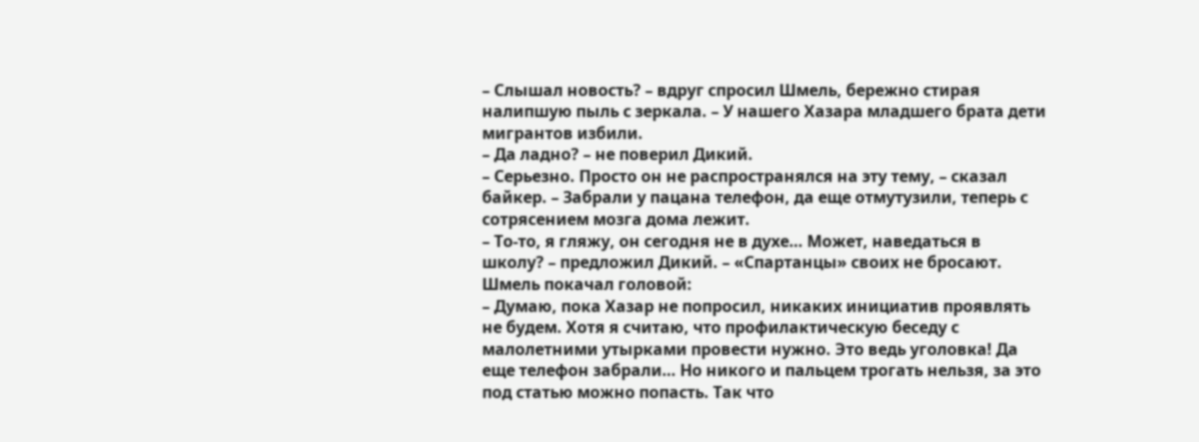– Слышал новость? – вдруг спросил Шмель, бережно стирая налипшую пыль с зеркала. – У нашего Хазара младшего брата дети мигрантов избили.
– Да ладно? – не поверил Дикий.
– Серьезно. Просто он не распространялся на эту тему, – сказал байкер. – Забрали у пацана телефон, да еще отмутузили, теперь с сотрясением мозга дома лежит.
– То-то, я гляжу, он сегодня не в духе… Может, наведаться в школу? – предложил Дикий. – «Спартанцы» своих не бросают.
Шмель покачал головой:
– Думаю, пока Хазар не попросил, никаких инициатив проявлять не будем. Хотя я считаю, что профилактическую беседу с малолетними утырками провести нужно. Это ведь уголовка! Да еще телефон забрали… Но никого и пальцем трогать нельзя, за это под статью можно попасть. Так что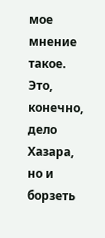мое мнение такое. Это, конечно, дело Хазара, но и борзеть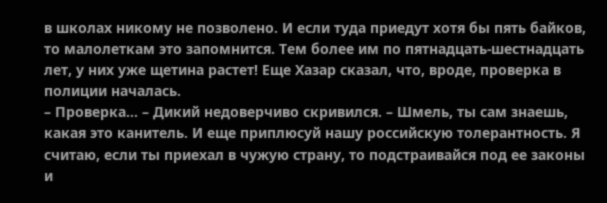в школах никому не позволено. И если туда приедут хотя бы пять байков, то малолеткам это запомнится. Тем более им по пятнадцать-шестнадцать лет, у них уже щетина растет! Еще Хазар сказал, что, вроде, проверка в полиции началась.
– Проверка… – Дикий недоверчиво скривился. – Шмель, ты сам знаешь, какая это канитель. И еще приплюсуй нашу российскую толерантность. Я считаю, если ты приехал в чужую страну, то подстраивайся под ее законы и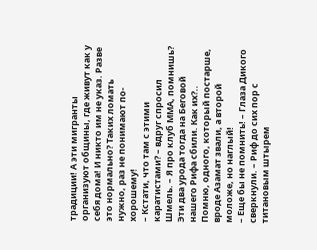традиции! А эти мигранты организуют общины, где живут как у себя дома! И никто им не указ. Разве это нормально? Таких ломать нужно, раз не понимают по-хорошему!
– Кстати, что там с этими каратистами? – вдруг спросил Шмель. – Я про клуб ММА, помнишь? Эти два урода тогда на Беговой нашего Рифа сбили. Как их?.. Помню, одного, который постарше, вроде Азамат звали, а второй моложе, но наглый!
– Еще бы не помнить! – Глаза Дикого сверкнули. – Риф до сих пор с титановым штырем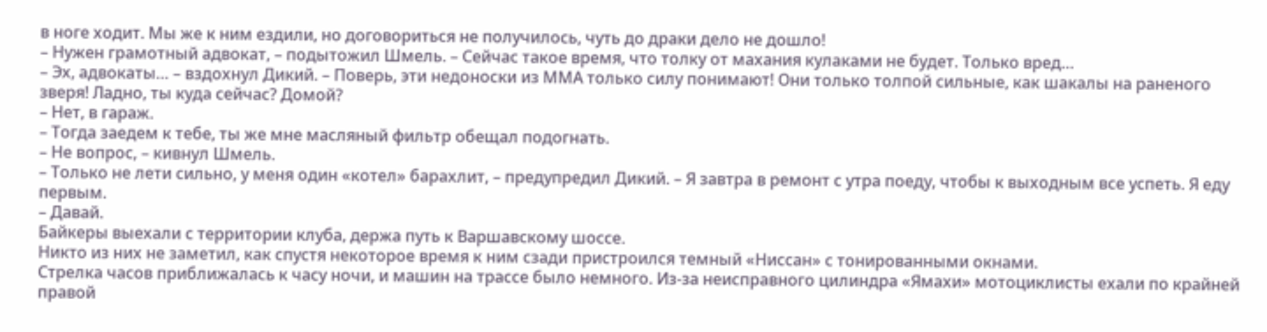в ноге ходит. Мы же к ним ездили, но договориться не получилось, чуть до драки дело не дошло!
– Нужен грамотный адвокат, – подытожил Шмель. – Сейчас такое время, что толку от махания кулаками не будет. Только вред…
– Эх, адвокаты… – вздохнул Дикий. – Поверь, эти недоноски из ММА только силу понимают! Они только толпой сильные, как шакалы на раненого зверя! Ладно, ты куда сейчас? Домой?
– Нет, в гараж.
– Тогда заедем к тебе, ты же мне масляный фильтр обещал подогнать.
– Не вопрос, – кивнул Шмель.
– Только не лети сильно, у меня один «котел» барахлит, – предупредил Дикий. – Я завтра в ремонт с утра поеду, чтобы к выходным все успеть. Я еду первым.
– Давай.
Байкеры выехали с территории клуба, держа путь к Варшавскому шоссе.
Никто из них не заметил, как спустя некоторое время к ним сзади пристроился темный «Ниссан» с тонированными окнами.
Стрелка часов приближалась к часу ночи, и машин на трассе было немного. Из-за неисправного цилиндра «Ямахи» мотоциклисты ехали по крайней правой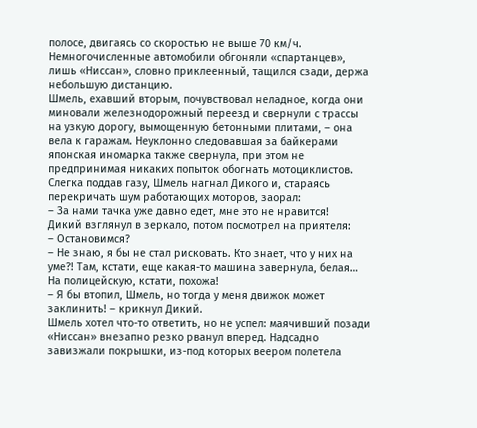полосе, двигаясь со скоростью не выше 70 км/ч. Немногочисленные автомобили обгоняли «спартанцев», лишь «Ниссан», словно приклеенный, тащился сзади, держа небольшую дистанцию.
Шмель, ехавший вторым, почувствовал неладное, когда они миновали железнодорожный переезд и свернули с трассы на узкую дорогу, вымощенную бетонными плитами, – она вела к гаражам. Неуклонно следовавшая за байкерами японская иномарка также свернула, при этом не предпринимая никаких попыток обогнать мотоциклистов.
Слегка поддав газу, Шмель нагнал Дикого и, стараясь перекричать шум работающих моторов, заорал:
– За нами тачка уже давно едет, мне это не нравится!
Дикий взглянул в зеркало, потом посмотрел на приятеля:
– Остановимся?
– Не знаю, я бы не стал рисковать. Кто знает, что у них на уме?! Там, кстати, еще какая-то машина завернула, белая… На полицейскую, кстати, похожа!
– Я бы втопил, Шмель, но тогда у меня движок может заклинить! – крикнул Дикий.
Шмель хотел что-то ответить, но не успел: маячивший позади «Ниссан» внезапно резко рванул вперед. Надсадно завизжали покрышки, из-под которых веером полетела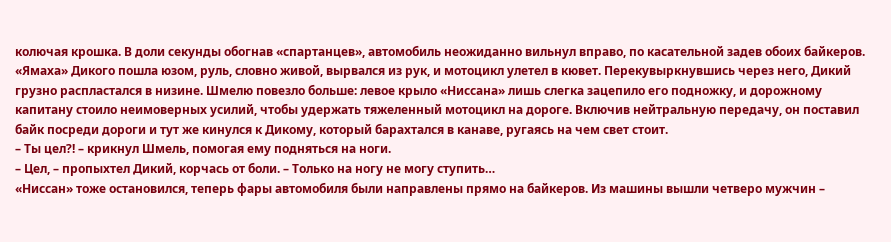колючая крошка. В доли секунды обогнав «спартанцев», автомобиль неожиданно вильнул вправо, по касательной задев обоих байкеров. «Ямаха» Дикого пошла юзом, руль, словно живой, вырвался из рук, и мотоцикл улетел в кювет. Перекувыркнувшись через него, Дикий грузно распластался в низине. Шмелю повезло больше: левое крыло «Ниссана» лишь слегка зацепило его подножку, и дорожному капитану стоило неимоверных усилий, чтобы удержать тяжеленный мотоцикл на дороге. Включив нейтральную передачу, он поставил байк посреди дороги и тут же кинулся к Дикому, который барахтался в канаве, ругаясь на чем свет стоит.
– Ты цел?! – крикнул Шмель, помогая ему подняться на ноги.
– Цел, – пропыхтел Дикий, корчась от боли. – Только на ногу не могу ступить…
«Ниссан» тоже остановился, теперь фары автомобиля были направлены прямо на байкеров. Из машины вышли четверо мужчин –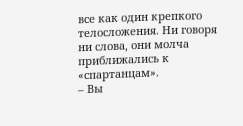все как один крепкого телосложения. Ни говоря ни слова, они молча приближались к «спартанцам».
– Вы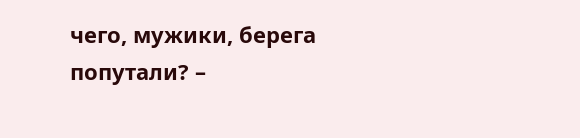чего, мужики, берега попутали? –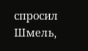спросил Шмель,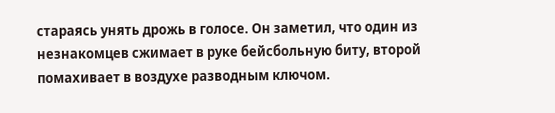стараясь унять дрожь в голосе. Он заметил, что один из незнакомцев сжимает в руке бейсбольную биту, второй помахивает в воздухе разводным ключом.